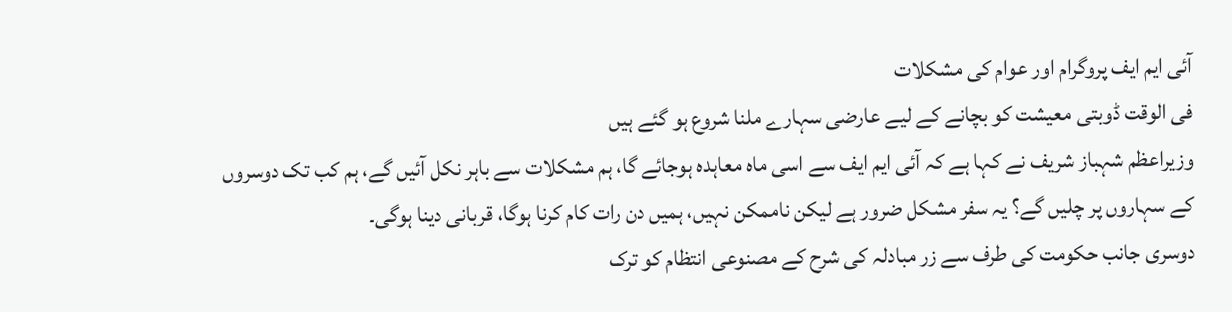آئی ایم ایف پروگرام اور عوام کی مشکلات
فی الوقت ڈوبتی معیشت کو بچانے کے لیے عارضی سہارے ملنا شروع ہو گئے ہیں
وزیراعظم شہباز شریف نے کہا ہے کہ آئی ایم ایف سے اسی ماہ معاہدہ ہوجائے گا، ہم مشکلات سے باہر نکل آئیں گے، ہم کب تک دوسروں کے سہاروں پر چلیں گے؟ یہ سفر مشکل ضرور ہے لیکن ناممکن نہیں، ہمیں دن رات کام کرنا ہوگا، قربانی دینا ہوگی۔
دوسری جانب حکومت کی طرف سے زر مبادلہ کی شرح کے مصنوعی انتظام کو ترک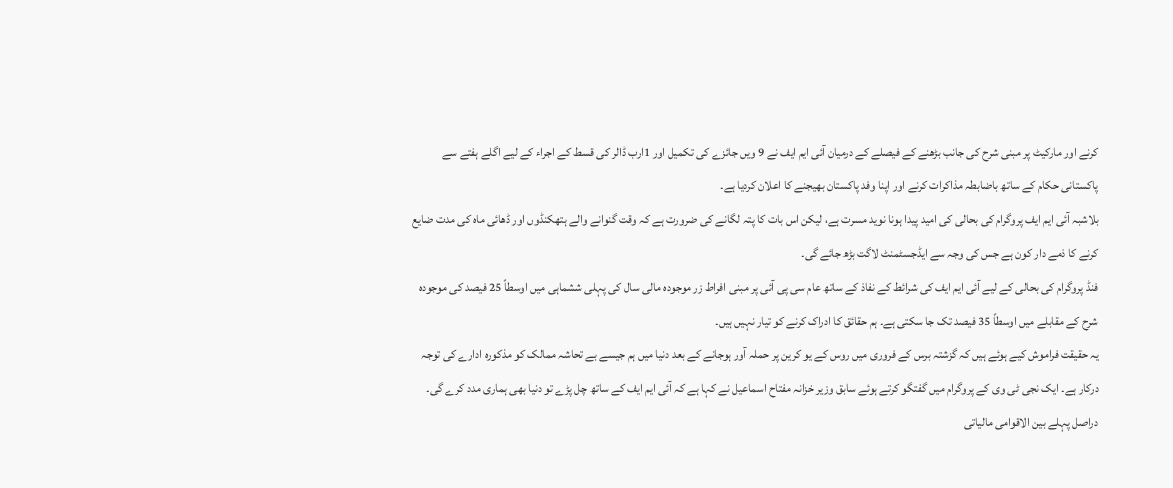کرنے اور مارکیٹ پر مبنی شرح کی جانب بڑھنے کے فیصلے کے درمیان آئی ایم ایف نے 9 ویں جائزے کی تکمیل اور 1ارب ڈالر کی قسط کے اجراء کے لیے اگلے ہفتے سے پاکستانی حکام کے ساتھ باضابطہ مذاکرات کرنے اور اپنا وفد پاکستان بھیجنے کا اعلان کردیا ہے۔
بلاشبہ آئی ایم ایف پروگرام کی بحالی کی امید پیدا ہونا نوید مسرت ہے، لیکن اس بات کا پتہ لگانے کی ضرورت ہے کہ وقت گنوانے والے ہتھکنڈوں اور ڈھائی ماہ کی مدت ضایع کرنے کا ذمے دار کون ہے جس کی وجہ سے ایڈجسٹمنٹ لاگت بڑھ جائے گی۔
فنڈ پروگرام کی بحالی کے لیے آئی ایم ایف کی شرائط کے نفاذ کے ساتھ عام سی پی آئی پر مبنی افراط زر موجودہ مالی سال کی پہلی ششماہی میں اوسطاً 25 فیصد کی موجودہ شرح کے مقابلے میں اوسطاً 35 فیصد تک جا سکتی ہے۔ ہم حقائق کا ادراک کرنے کو تیار نہیں ہیں۔
یہ حقیقت فراموش کیے ہوئے ہیں کہ گزشتہ برس کے فروری میں روس کے یو کرین پر حملہ آور ہوجانے کے بعد دنیا میں ہم جیسے بے تحاشہ ممالک کو مذکورہ ادارے کی توجہ درکار ہے۔ ایک نجی ٹی وی کے پروگرام میں گفتگو کرتے ہوئے سابق وزیر خزانہ مفتاح اسماعیل نے کہا ہے کہ آئی ایم ایف کے ساتھ چل پڑے تو دنیا بھی ہماری مدد کرے گی۔
دراصل پہلے بین الاقوامی مالیاتی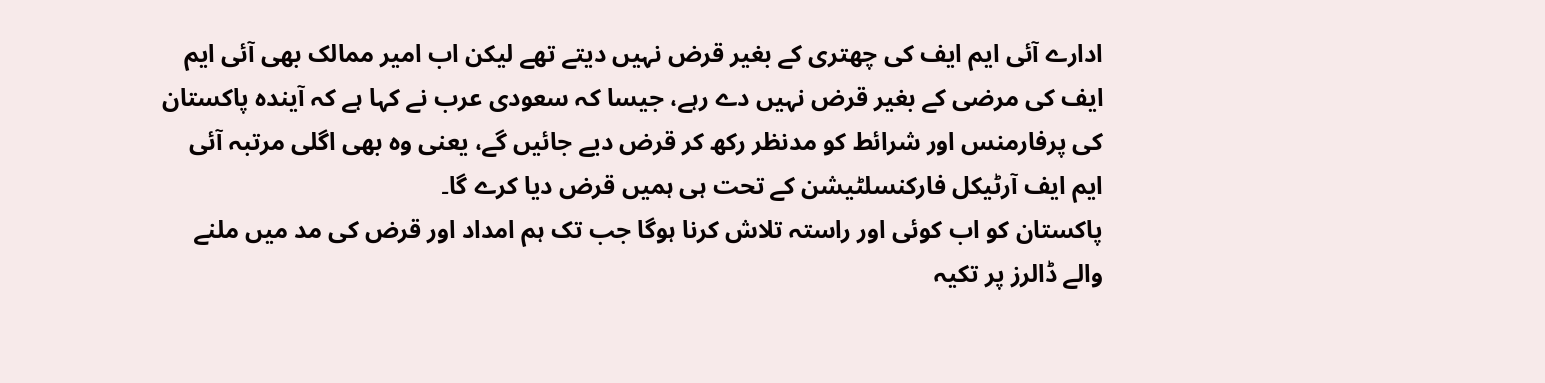ادارے آئی ایم ایف کی چھتری کے بغیر قرض نہیں دیتے تھے لیکن اب امیر ممالک بھی آئی ایم ایف کی مرضی کے بغیر قرض نہیں دے رہے، جیسا کہ سعودی عرب نے کہا ہے کہ آیندہ پاکستان کی پرفارمنس اور شرائط کو مدنظر رکھ کر قرض دیے جائیں گے، یعنی وہ بھی اگلی مرتبہ آئی ایم ایف آرٹیکل فارکنسلٹیشن کے تحت ہی ہمیں قرض دیا کرے گا۔
پاکستان کو اب کوئی اور راستہ تلاش کرنا ہوگا جب تک ہم امداد اور قرض کی مد میں ملنے والے ڈالرز پر تکیہ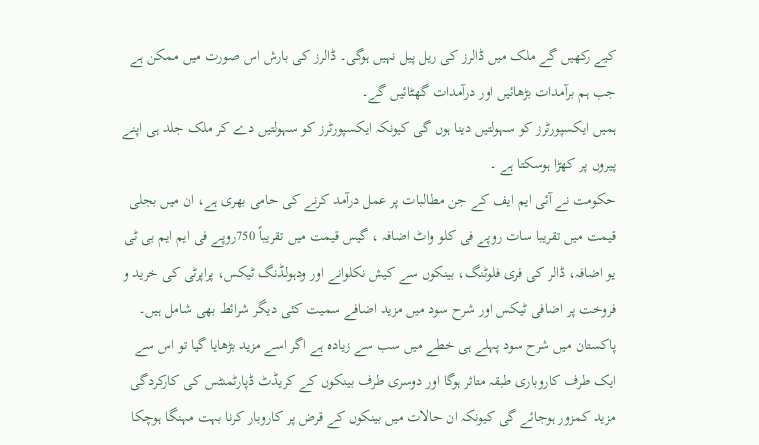کیے رکھیں گے ملک میں ڈالرز کی ریل پیل نہیں ہوگی۔ ڈالرز کی بارش اس صورت میں ممکن ہے جب ہم برآمدات بڑھائیں اور درآمدات گھٹائیں گے۔
ہمیں ایکسپورٹرز کو سہولتیں دینا ہوں گی کیونکہ ایکسپورٹرز کو سہولتیں دے کر ملک جلد ہی اپنے پیروں پر کھڑا ہوسکتا ہے ۔
حکومت نے آئی ایم ایف کے جن مطالبات پر عمل درآمد کرنے کی حامی بھری ہے، ان میں بجلی قیمت میں تقریبا سات روپے فی کلو واٹ اضافہ ، گیس قیمت میں تقریباً 750روپے فی ایم ایم بی ٹی یو اضافہ، ڈالر کی فری فلوٹنگ، بینکوں سے کیش نکلوانے اور ودہولڈنگ ٹیکس، پراپرٹی کی خرید و فروخت پر اضافی ٹیکس اور شرح سود میں مزید اضافے سمیت کئی دیگر شرائط بھی شامل ہیں۔
پاکستان میں شرح سود پہلے ہی خطے میں سب سے زیادہ ہے اگر اسے مزید بڑھایا گیا تو اس سے ایک طرف کاروباری طبقہ متاثر ہوگا اور دوسری طرف بینکوں کے کریڈٹ ڈپارٹمنٹس کی کارکردگی مزید کمزور ہوجائے گی کیونکہ ان حالات میں بینکوں کے قرض پر کاروبار کرنا بہت مہنگا ہوچکا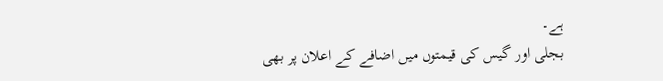ہے۔
بجلی اور گیس کی قیمتوں میں اضافے کے اعلان پر بھی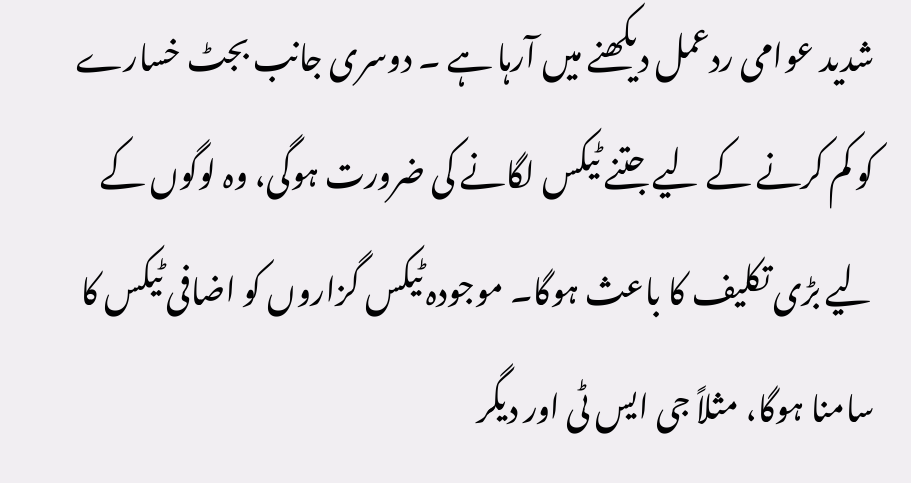شدید عوامی ردعمل دیکھنے میں آرہا ہے ۔ دوسری جانب بجٹ خسارے کو کم کرنے کے لیے جتنے ٹیکس لگانے کی ضرورت ہوگی، وہ لوگوں کے لیے بڑی تکلیف کا باعث ہوگا۔ موجودہ ٹیکس گزاروں کو اضافی ٹیکس کا سامنا ہوگا، مثلاً جی ایس ٹی اور دیگر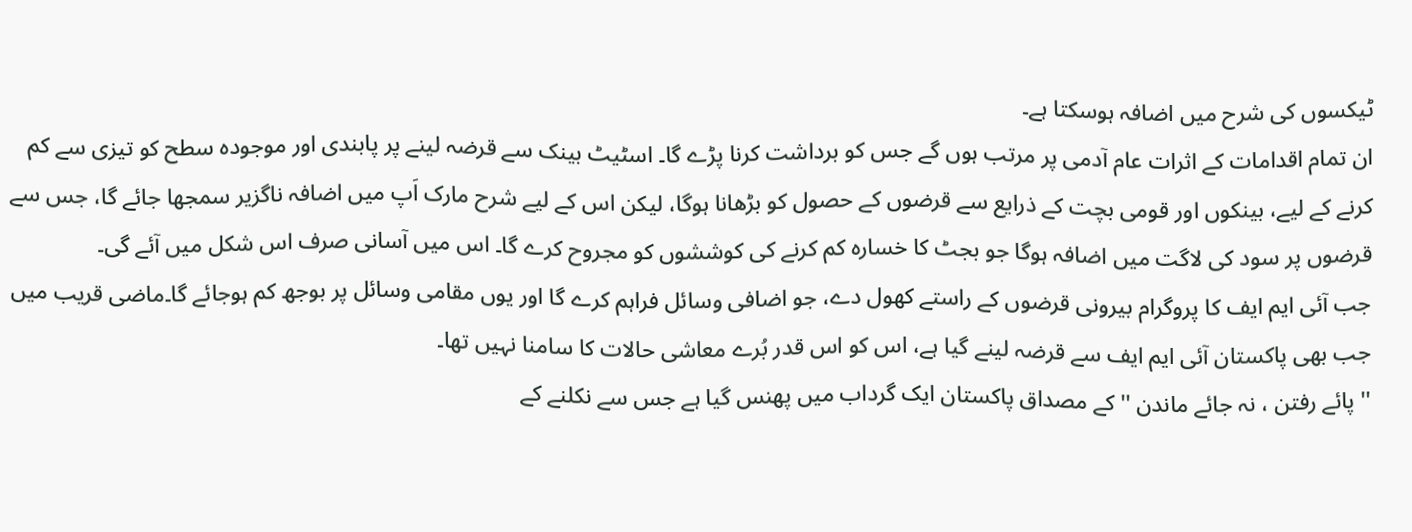ٹیکسوں کی شرح میں اضافہ ہوسکتا ہے۔
ان تمام اقدامات کے اثرات عام آدمی پر مرتب ہوں گے جس کو برداشت کرنا پڑے گا۔ اسٹیٹ بینک سے قرضہ لینے پر پابندی اور موجودہ سطح کو تیزی سے کم کرنے کے لیے، بینکوں اور قومی بچت کے ذرایع سے قرضوں کے حصول کو بڑھانا ہوگا، لیکن اس کے لیے شرح مارک اَپ میں اضافہ ناگزیر سمجھا جائے گا، جس سے قرضوں پر سود کی لاگت میں اضافہ ہوگا جو بجٹ کا خسارہ کم کرنے کی کوششوں کو مجروح کرے گا۔ اس میں آسانی صرف اس شکل میں آئے گی۔
جب آئی ایم ایف کا پروگرام بیرونی قرضوں کے راستے کھول دے، جو اضافی وسائل فراہم کرے گا اور یوں مقامی وسائل پر بوجھ کم ہوجائے گا۔ماضی قریب میں جب بھی پاکستان آئی ایم ایف سے قرضہ لینے گیا ہے، اس کو اس قدر بُرے معاشی حالات کا سامنا نہیں تھا۔
'' پائے رفتن ، نہ جائے ماندن '' کے مصداق پاکستان ایک گرداب میں پھنس گیا ہے جس سے نکلنے کے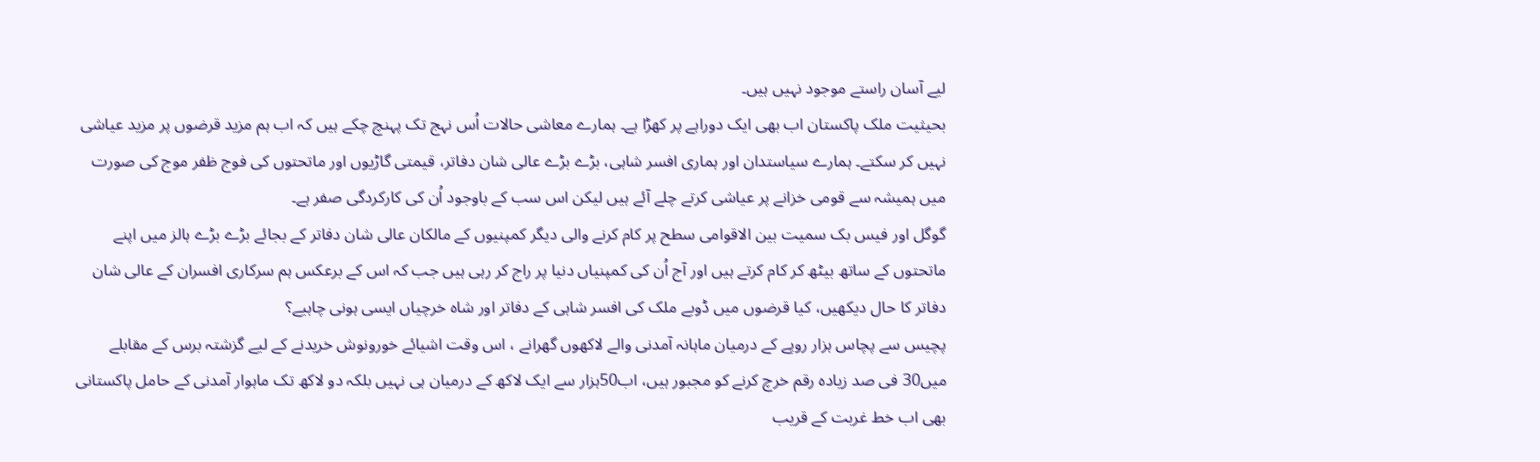لیے آسان راستے موجود نہیں ہیں۔
بحیثیت ملک پاکستان اب بھی ایک دوراہے پر کھڑا ہے۔ ہمارے معاشی حالات اُس نہج تک پہنچ چکے ہیں کہ اب ہم مزید قرضوں پر مزید عیاشی نہیں کر سکتے۔ ہمارے سیاستدان اور ہماری افسر شاہی، بڑے بڑے عالی شان دفاتر، قیمتی گاڑیوں اور ماتحتوں کی فوج ظفر موج کی صورت میں ہمیشہ سے قومی خزانے پر عیاشی کرتے چلے آئے ہیں لیکن اس سب کے باوجود اُن کی کارکردگی صفر ہے۔
گوگل اور فیس بک سمیت بین الاقوامی سطح پر کام کرنے والی دیگر کمپنیوں کے مالکان عالی شان دفاتر کے بجائے بڑے بڑے ہالز میں اپنے ماتحتوں کے ساتھ بیٹھ کر کام کرتے ہیں اور آج اُن کی کمپنیاں دنیا پر راج کر رہی ہیں جب کہ اس کے برعکس ہم سرکاری افسران کے عالی شان دفاتر کا حال دیکھیں، کیا قرضوں میں ڈوبے ملک کی افسر شاہی کے دفاتر اور شاہ خرچیاں ایسی ہونی چاہیے؟
پچیس سے پچاس ہزار روپے کے درمیان ماہانہ آمدنی والے لاکھوں گھرانے ، اس وقت اشیائے خورونوش خریدنے کے لیے گزشتہ برس کے مقابلے میں30 فی صد زیادہ رقم خرچ کرنے کو مجبور ہیں، اب50ہزار سے ایک لاکھ کے درمیان ہی نہیں بلکہ دو لاکھ تک ماہوار آمدنی کے حامل پاکستانی بھی اب خط غربت کے قریب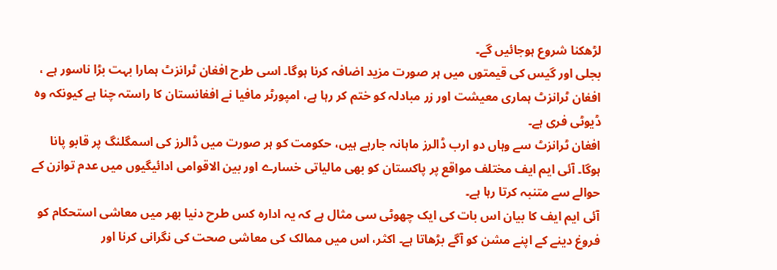لڑھکنا شروع ہوجائیں گے۔
بجلی اور گیس کی قیمتوں میں ہر صورت مزید اضافہ کرنا ہوگا۔ اسی طرح افغان ٹرانزٹ ہمارا بہت بڑا ناسور ہے ، افغان ٹرانزٹ ہماری معیشت اور زر مبادلہ کو ختم کر رہا ہے، امپورٹر مافیا نے افغانستان کا راستہ چنا ہے کیونکہ وہ ڈیوٹی فری ہے۔
افغان ٹرانزٹ سے وہاں دو ارب ڈالرز ماہانہ جارہے ہیں، حکومت کو ہر صورت میں ڈالرز کی اسمگلنگ پر قابو پانا ہوگا۔ آئی ایم ایف مختلف مواقع پر پاکستان کو بھی مالیاتی خسارے اور بین الاقوامی ادائیگیوں میں عدم توازن کے حوالے سے متنبہ کرتا رہا ہے۔
آئی ایم ایف کا بیان اس بات کی ایک چھوٹی سی مثال ہے کہ یہ ادارہ کس طرح دنیا بھر میں معاشی استحکام کو فروغ دینے کے اپنے مشن کو آگے بڑھاتا ہے۔ اکثر، اس میں ممالک کی معاشی صحت کی نگرانی کرنا اور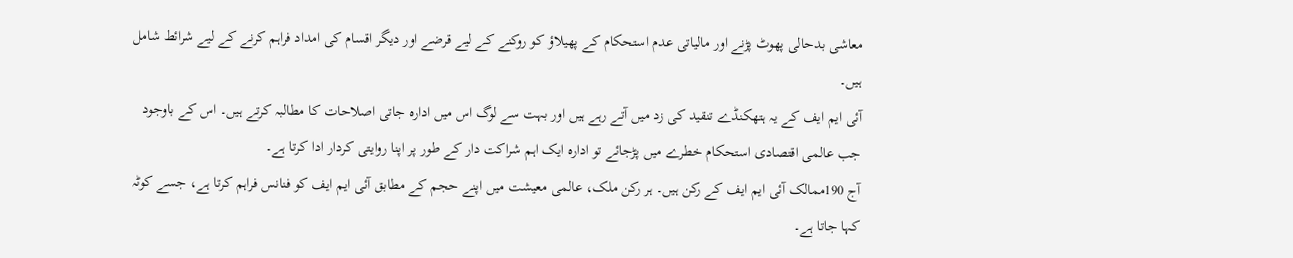معاشی بدحالی پھوٹ پڑنے اور مالیاتی عدم استحکام کے پھیلاؤ کو روکنے کے لیے قرضے اور دیگر اقسام کی امداد فراہم کرنے کے لیے شرائط شامل ہیں۔
آئی ایم ایف کے یہ ہتھکنڈے تنقید کی زد میں آتے رہے ہیں اور بہت سے لوگ اس میں ادارہ جاتی اصلاحات کا مطالبہ کرتے ہیں۔ اس کے باوجود جب عالمی اقتصادی استحکام خطرے میں پڑجائے تو ادارہ ایک اہم شراکت دار کے طور پر اپنا روایتی کردار ادا کرتا ہے۔
آج 190ممالک آئی ایم ایف کے رکن ہیں۔ ہر رکن ملک، عالمی معیشت میں اپنے حجم کے مطابق آئی ایم ایف کو فنانس فراہم کرتا ہے، جسے کوٹہ کہا جاتا ہے۔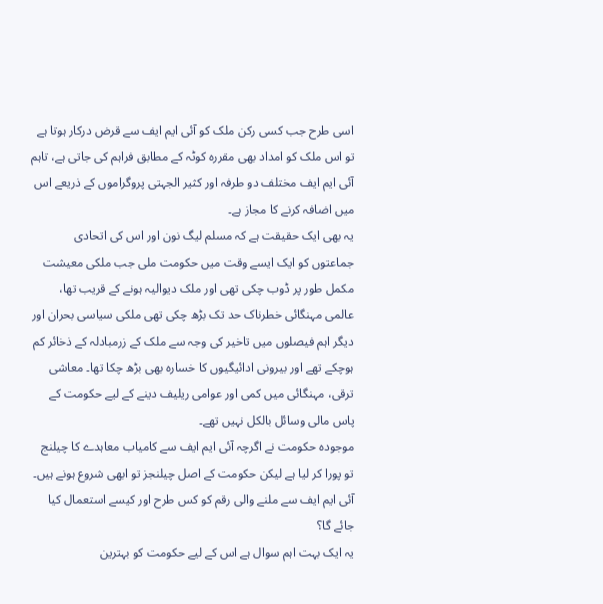اسی طرح جب کسی رکن ملک کو آئی ایم ایف سے قرض درکار ہوتا ہے تو اس ملک کو امداد بھی مقررہ کوٹہ کے مطابق فراہم کی جاتی ہے، تاہم آئی ایم ایف مختلف دو طرفہ اور کثیر الجہتی پروگراموں کے ذریعے اس میں اضافہ کرنے کا مجاز ہے۔
یہ بھی ایک حقیقت ہے کہ مسلم لیگ نون اور اس کی اتحادی جماعتوں کو ایک ایسے وقت میں حکومت ملی جب ملکی معیشت مکمل طور پر ڈوب چکی تھی اور ملک دیوالیہ ہونے کے قریب تھا، عالمی مہنگائی خطرناک حد تک بڑھ چکی تھی ملکی سیاسی بحران اور دیگر اہم فیصلوں میں تاخیر کی وجہ سے ملک کے زرمبادلہ کے ذخائر کم ہوچکے تھے اور بیرونی ادائیگیوں کا خسارہ بھی بڑھ چکا تھا۔ معاشی ترقی، مہنگائی میں کمی اور عوامی ریلیف دینے کے لیے حکومت کے پاس مالی وسائل بالکل نہیں تھے۔
موجودہ حکومت نے اگرچہ آئی ایم ایف سے کامیاب معاہدے کا چیلنج تو پورا کر لیا ہے لیکن حکومت کے اصل چیلنجز تو ابھی شروع ہونے ہیں۔ آئی ایم ایف سے ملنے والی رقم کو کس طرح اور کیسے استعمال کیا جائے گا؟
یہ ایک بہت اہم سوال ہے اس کے لیے حکومت کو بہترین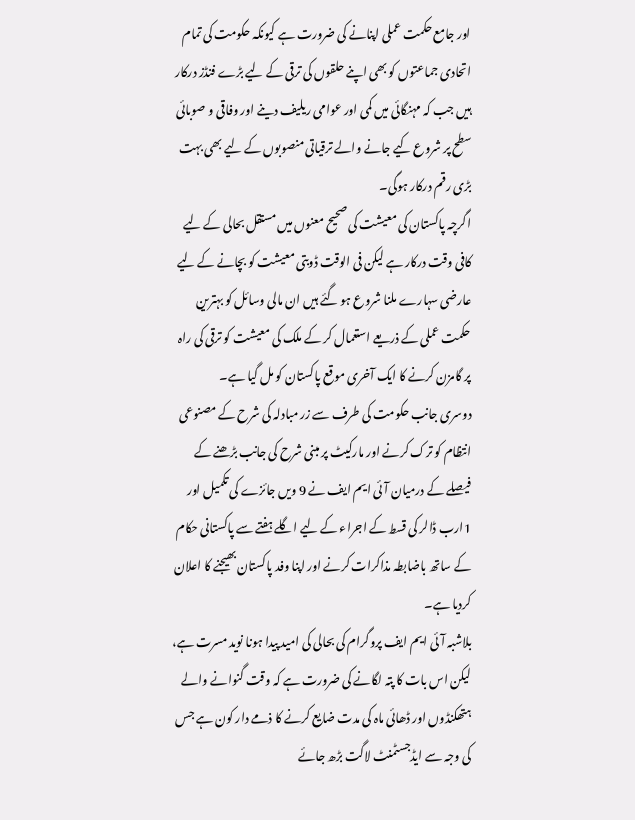اور جامع حکمت عملی اپنانے کی ضرورت ہے کیونکہ حکومت کی تمام اتحادی جماعتوں کو بھی اپنے حلقوں کی ترقی کے لیے بڑے فنڈز درکار ہیں جب کہ مہنگائی میں کمی اور عوامی ریلیف دینے اور وفاقی و صوبائی سطح پر شروع کیے جانے والے ترقیاتی منصوبوں کے لیے بھی بہت بڑی رقم درکار ہوگی۔
اگرچہ پاکستان کی معیشت کی صحیح معنوں میں مستقل بحالی کے لیے کافی وقت درکار ہے لیکن فی الوقت ڈوبتی معیشت کو بچانے کے لیے عارضی سہارے ملنا شروع ہو گئے ہیں ان مالی وسائل کو بہترین حکمت عملی کے ذریعے استعمال کر کے ملک کی معیشت کو ترقی کی راہ پر گامزن کرنے کا ایک آخری موقع پاکستان کو مل گیا ہے۔
دوسری جانب حکومت کی طرف سے زر مبادلہ کی شرح کے مصنوعی انتظام کو ترک کرنے اور مارکیٹ پر مبنی شرح کی جانب بڑھنے کے فیصلے کے درمیان آئی ایم ایف نے 9 ویں جائزے کی تکمیل اور 1ارب ڈالر کی قسط کے اجراء کے لیے اگلے ہفتے سے پاکستانی حکام کے ساتھ باضابطہ مذاکرات کرنے اور اپنا وفد پاکستان بھیجنے کا اعلان کردیا ہے۔
بلاشبہ آئی ایم ایف پروگرام کی بحالی کی امید پیدا ہونا نوید مسرت ہے، لیکن اس بات کا پتہ لگانے کی ضرورت ہے کہ وقت گنوانے والے ہتھکنڈوں اور ڈھائی ماہ کی مدت ضایع کرنے کا ذمے دار کون ہے جس کی وجہ سے ایڈجسٹمنٹ لاگت بڑھ جائے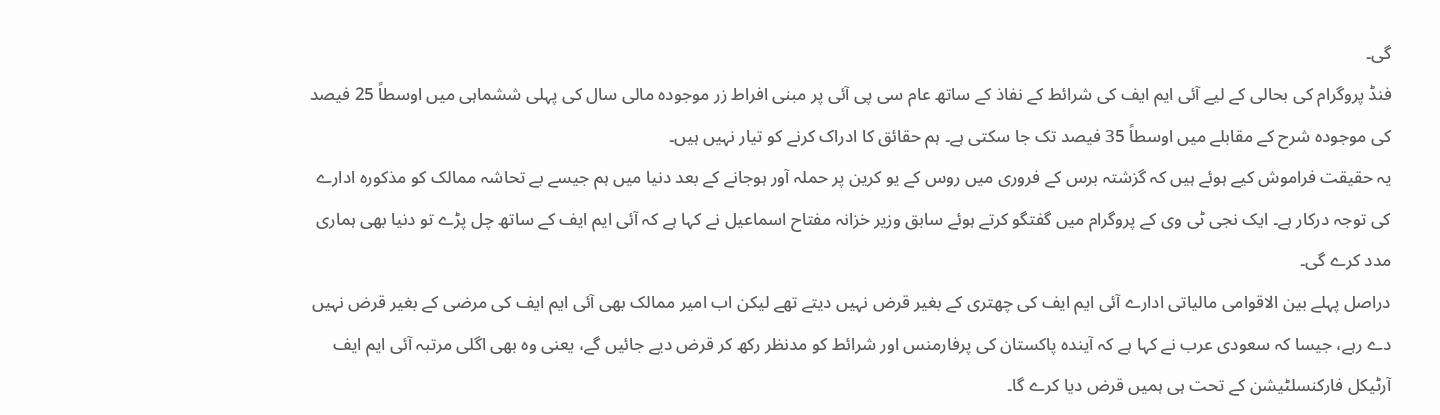گی۔
فنڈ پروگرام کی بحالی کے لیے آئی ایم ایف کی شرائط کے نفاذ کے ساتھ عام سی پی آئی پر مبنی افراط زر موجودہ مالی سال کی پہلی ششماہی میں اوسطاً 25 فیصد کی موجودہ شرح کے مقابلے میں اوسطاً 35 فیصد تک جا سکتی ہے۔ ہم حقائق کا ادراک کرنے کو تیار نہیں ہیں۔
یہ حقیقت فراموش کیے ہوئے ہیں کہ گزشتہ برس کے فروری میں روس کے یو کرین پر حملہ آور ہوجانے کے بعد دنیا میں ہم جیسے بے تحاشہ ممالک کو مذکورہ ادارے کی توجہ درکار ہے۔ ایک نجی ٹی وی کے پروگرام میں گفتگو کرتے ہوئے سابق وزیر خزانہ مفتاح اسماعیل نے کہا ہے کہ آئی ایم ایف کے ساتھ چل پڑے تو دنیا بھی ہماری مدد کرے گی۔
دراصل پہلے بین الاقوامی مالیاتی ادارے آئی ایم ایف کی چھتری کے بغیر قرض نہیں دیتے تھے لیکن اب امیر ممالک بھی آئی ایم ایف کی مرضی کے بغیر قرض نہیں دے رہے، جیسا کہ سعودی عرب نے کہا ہے کہ آیندہ پاکستان کی پرفارمنس اور شرائط کو مدنظر رکھ کر قرض دیے جائیں گے، یعنی وہ بھی اگلی مرتبہ آئی ایم ایف آرٹیکل فارکنسلٹیشن کے تحت ہی ہمیں قرض دیا کرے گا۔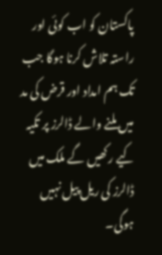پاکستان کو اب کوئی اور راستہ تلاش کرنا ہوگا جب تک ہم امداد اور قرض کی مد میں ملنے والے ڈالرز پر تکیہ کیے رکھیں گے ملک میں ڈالرز کی ریل پیل نہیں ہوگی۔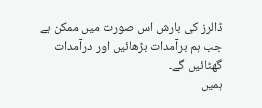ڈالرز کی بارش اس صورت میں ممکن ہے جب ہم برآمدات بڑھائیں اور درآمدات گھٹائیں گے۔
ہمیں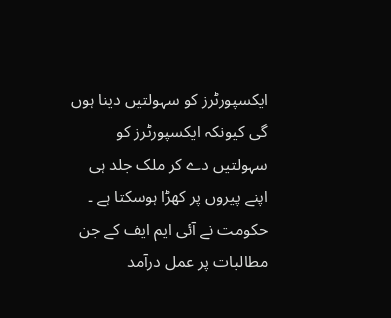ایکسپورٹرز کو سہولتیں دینا ہوں گی کیونکہ ایکسپورٹرز کو سہولتیں دے کر ملک جلد ہی اپنے پیروں پر کھڑا ہوسکتا ہے ۔
حکومت نے آئی ایم ایف کے جن مطالبات پر عمل درآمد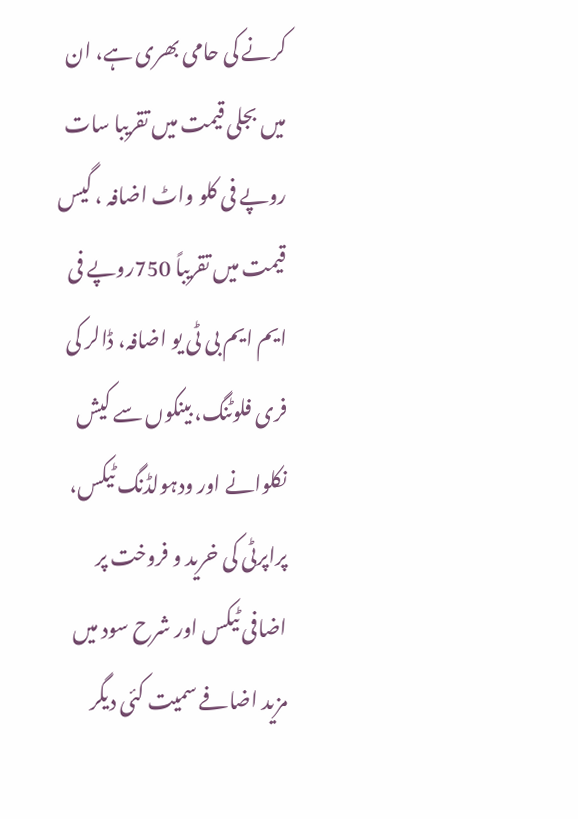کرنے کی حامی بھری ہے، ان میں بجلی قیمت میں تقریبا سات روپے فی کلو واٹ اضافہ ، گیس قیمت میں تقریباً 750روپے فی ایم ایم بی ٹی یو اضافہ، ڈالر کی فری فلوٹنگ، بینکوں سے کیش نکلوانے اور ودہولڈنگ ٹیکس، پراپرٹی کی خرید و فروخت پر اضافی ٹیکس اور شرح سود میں مزید اضافے سمیت کئی دیگر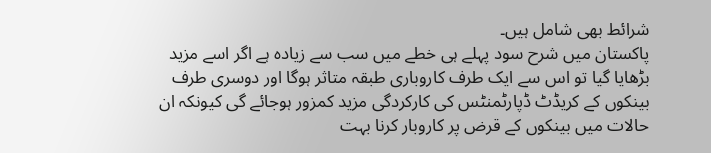شرائط بھی شامل ہیں۔
پاکستان میں شرح سود پہلے ہی خطے میں سب سے زیادہ ہے اگر اسے مزید بڑھایا گیا تو اس سے ایک طرف کاروباری طبقہ متاثر ہوگا اور دوسری طرف بینکوں کے کریڈٹ ڈپارٹمنٹس کی کارکردگی مزید کمزور ہوجائے گی کیونکہ ان حالات میں بینکوں کے قرض پر کاروبار کرنا بہت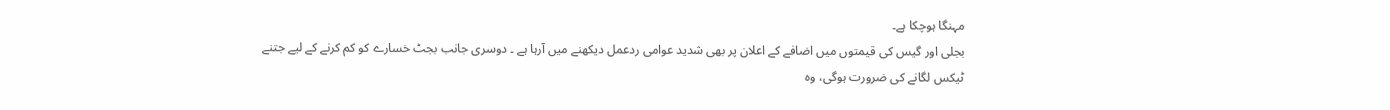مہنگا ہوچکا ہے۔
بجلی اور گیس کی قیمتوں میں اضافے کے اعلان پر بھی شدید عوامی ردعمل دیکھنے میں آرہا ہے ۔ دوسری جانب بجٹ خسارے کو کم کرنے کے لیے جتنے ٹیکس لگانے کی ضرورت ہوگی، وہ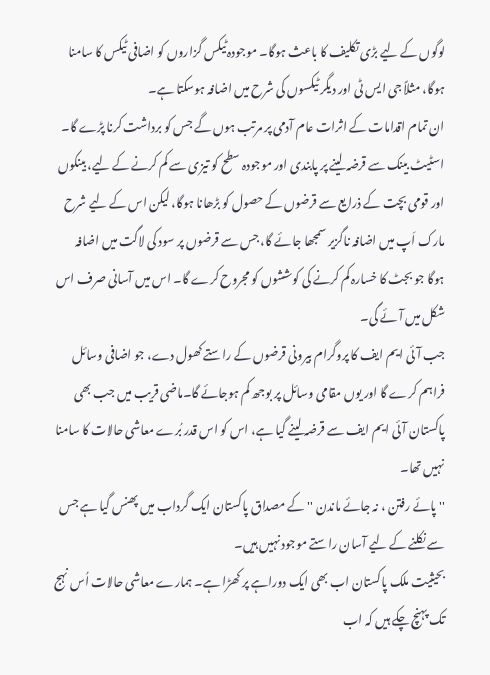لوگوں کے لیے بڑی تکلیف کا باعث ہوگا۔ موجودہ ٹیکس گزاروں کو اضافی ٹیکس کا سامنا ہوگا، مثلاً جی ایس ٹی اور دیگر ٹیکسوں کی شرح میں اضافہ ہوسکتا ہے۔
ان تمام اقدامات کے اثرات عام آدمی پر مرتب ہوں گے جس کو برداشت کرنا پڑے گا۔ اسٹیٹ بینک سے قرضہ لینے پر پابندی اور موجودہ سطح کو تیزی سے کم کرنے کے لیے، بینکوں اور قومی بچت کے ذرایع سے قرضوں کے حصول کو بڑھانا ہوگا، لیکن اس کے لیے شرح مارک اَپ میں اضافہ ناگزیر سمجھا جائے گا، جس سے قرضوں پر سود کی لاگت میں اضافہ ہوگا جو بجٹ کا خسارہ کم کرنے کی کوششوں کو مجروح کرے گا۔ اس میں آسانی صرف اس شکل میں آئے گی۔
جب آئی ایم ایف کا پروگرام بیرونی قرضوں کے راستے کھول دے، جو اضافی وسائل فراہم کرے گا اور یوں مقامی وسائل پر بوجھ کم ہوجائے گا۔ماضی قریب میں جب بھی پاکستان آئی ایم ایف سے قرضہ لینے گیا ہے، اس کو اس قدر بُرے معاشی حالات کا سامنا نہیں تھا۔
'' پائے رفتن ، نہ جائے ماندن '' کے مصداق پاکستان ایک گرداب میں پھنس گیا ہے جس سے نکلنے کے لیے آسان راستے موجود نہیں ہیں۔
بحیثیت ملک پاکستان اب بھی ایک دوراہے پر کھڑا ہے۔ ہمارے معاشی حالات اُس نہج تک پہنچ چکے ہیں کہ اب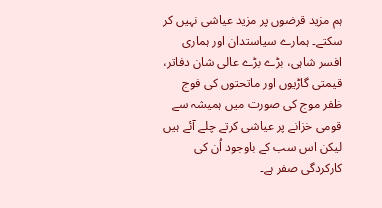ہم مزید قرضوں پر مزید عیاشی نہیں کر سکتے۔ ہمارے سیاستدان اور ہماری افسر شاہی، بڑے بڑے عالی شان دفاتر، قیمتی گاڑیوں اور ماتحتوں کی فوج ظفر موج کی صورت میں ہمیشہ سے قومی خزانے پر عیاشی کرتے چلے آئے ہیں لیکن اس سب کے باوجود اُن کی کارکردگی صفر ہے۔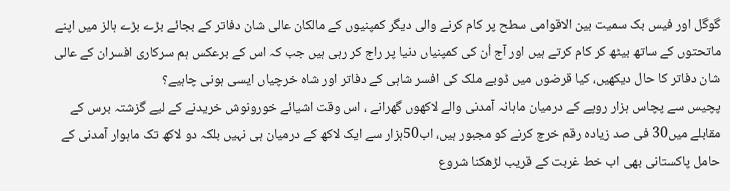گوگل اور فیس بک سمیت بین الاقوامی سطح پر کام کرنے والی دیگر کمپنیوں کے مالکان عالی شان دفاتر کے بجائے بڑے بڑے ہالز میں اپنے ماتحتوں کے ساتھ بیٹھ کر کام کرتے ہیں اور آج اُن کی کمپنیاں دنیا پر راج کر رہی ہیں جب کہ اس کے برعکس ہم سرکاری افسران کے عالی شان دفاتر کا حال دیکھیں، کیا قرضوں میں ڈوبے ملک کی افسر شاہی کے دفاتر اور شاہ خرچیاں ایسی ہونی چاہیے؟
پچیس سے پچاس ہزار روپے کے درمیان ماہانہ آمدنی والے لاکھوں گھرانے ، اس وقت اشیائے خورونوش خریدنے کے لیے گزشتہ برس کے مقابلے میں30 فی صد زیادہ رقم خرچ کرنے کو مجبور ہیں، اب50ہزار سے ایک لاکھ کے درمیان ہی نہیں بلکہ دو لاکھ تک ماہوار آمدنی کے حامل پاکستانی بھی اب خط غربت کے قریب لڑھکنا شروع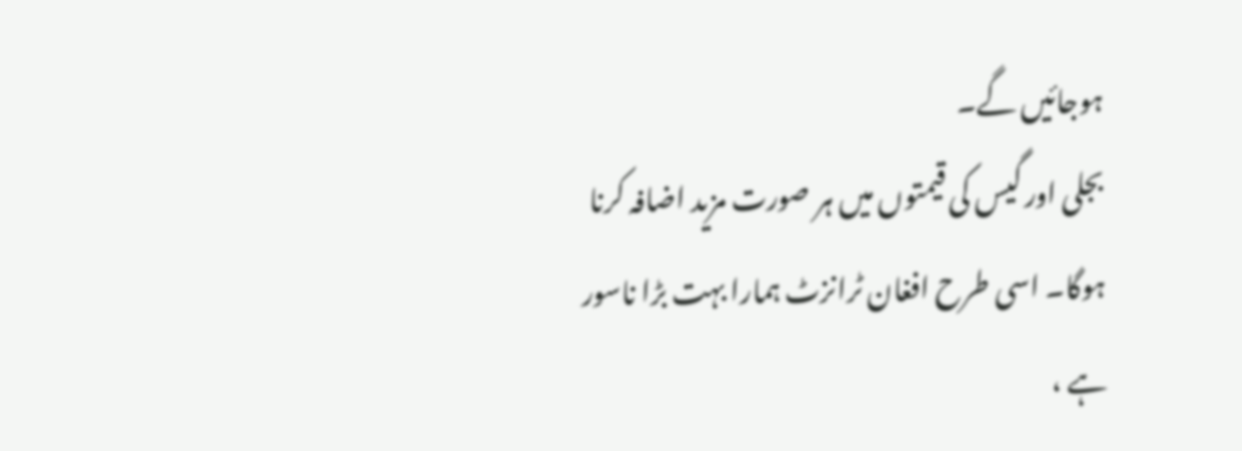ہوجائیں گے۔
بجلی اور گیس کی قیمتوں میں ہر صورت مزید اضافہ کرنا ہوگا۔ اسی طرح افغان ٹرانزٹ ہمارا بہت بڑا ناسور ہے ،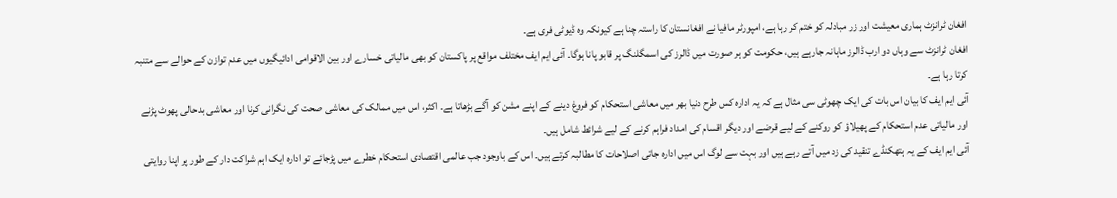افغان ٹرانزٹ ہماری معیشت اور زر مبادلہ کو ختم کر رہا ہے، امپورٹر مافیا نے افغانستان کا راستہ چنا ہے کیونکہ وہ ڈیوٹی فری ہے۔
افغان ٹرانزٹ سے وہاں دو ارب ڈالرز ماہانہ جارہے ہیں، حکومت کو ہر صورت میں ڈالرز کی اسمگلنگ پر قابو پانا ہوگا۔ آئی ایم ایف مختلف مواقع پر پاکستان کو بھی مالیاتی خسارے اور بین الاقوامی ادائیگیوں میں عدم توازن کے حوالے سے متنبہ کرتا رہا ہے۔
آئی ایم ایف کا بیان اس بات کی ایک چھوٹی سی مثال ہے کہ یہ ادارہ کس طرح دنیا بھر میں معاشی استحکام کو فروغ دینے کے اپنے مشن کو آگے بڑھاتا ہے۔ اکثر، اس میں ممالک کی معاشی صحت کی نگرانی کرنا اور معاشی بدحالی پھوٹ پڑنے اور مالیاتی عدم استحکام کے پھیلاؤ کو روکنے کے لیے قرضے اور دیگر اقسام کی امداد فراہم کرنے کے لیے شرائط شامل ہیں۔
آئی ایم ایف کے یہ ہتھکنڈے تنقید کی زد میں آتے رہے ہیں اور بہت سے لوگ اس میں ادارہ جاتی اصلاحات کا مطالبہ کرتے ہیں۔ اس کے باوجود جب عالمی اقتصادی استحکام خطرے میں پڑجائے تو ادارہ ایک اہم شراکت دار کے طور پر اپنا روایتی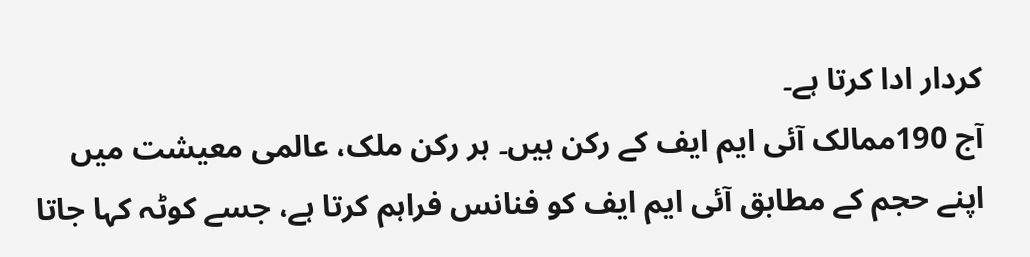کردار ادا کرتا ہے۔
آج 190ممالک آئی ایم ایف کے رکن ہیں۔ ہر رکن ملک، عالمی معیشت میں اپنے حجم کے مطابق آئی ایم ایف کو فنانس فراہم کرتا ہے، جسے کوٹہ کہا جاتا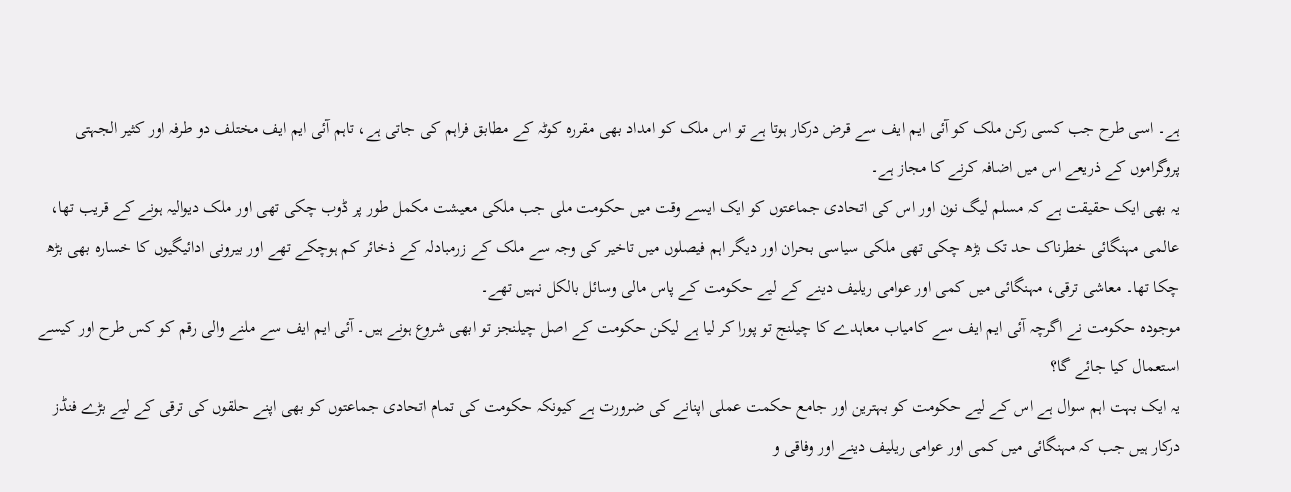ہے۔ اسی طرح جب کسی رکن ملک کو آئی ایم ایف سے قرض درکار ہوتا ہے تو اس ملک کو امداد بھی مقررہ کوٹہ کے مطابق فراہم کی جاتی ہے، تاہم آئی ایم ایف مختلف دو طرفہ اور کثیر الجہتی پروگراموں کے ذریعے اس میں اضافہ کرنے کا مجاز ہے۔
یہ بھی ایک حقیقت ہے کہ مسلم لیگ نون اور اس کی اتحادی جماعتوں کو ایک ایسے وقت میں حکومت ملی جب ملکی معیشت مکمل طور پر ڈوب چکی تھی اور ملک دیوالیہ ہونے کے قریب تھا، عالمی مہنگائی خطرناک حد تک بڑھ چکی تھی ملکی سیاسی بحران اور دیگر اہم فیصلوں میں تاخیر کی وجہ سے ملک کے زرمبادلہ کے ذخائر کم ہوچکے تھے اور بیرونی ادائیگیوں کا خسارہ بھی بڑھ چکا تھا۔ معاشی ترقی، مہنگائی میں کمی اور عوامی ریلیف دینے کے لیے حکومت کے پاس مالی وسائل بالکل نہیں تھے۔
موجودہ حکومت نے اگرچہ آئی ایم ایف سے کامیاب معاہدے کا چیلنج تو پورا کر لیا ہے لیکن حکومت کے اصل چیلنجز تو ابھی شروع ہونے ہیں۔ آئی ایم ایف سے ملنے والی رقم کو کس طرح اور کیسے استعمال کیا جائے گا؟
یہ ایک بہت اہم سوال ہے اس کے لیے حکومت کو بہترین اور جامع حکمت عملی اپنانے کی ضرورت ہے کیونکہ حکومت کی تمام اتحادی جماعتوں کو بھی اپنے حلقوں کی ترقی کے لیے بڑے فنڈز درکار ہیں جب کہ مہنگائی میں کمی اور عوامی ریلیف دینے اور وفاقی و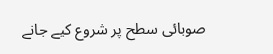صوبائی سطح پر شروع کیے جانے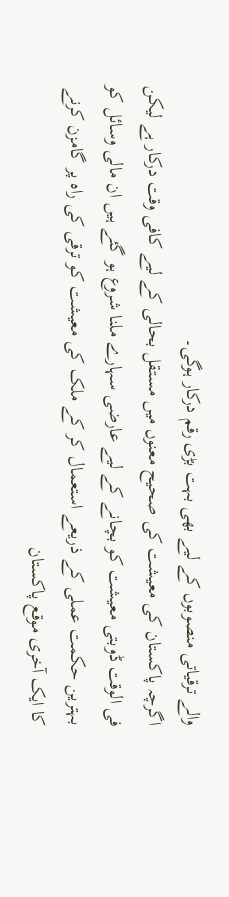والے ترقیاتی منصوبوں کے لیے بھی بہت بڑی رقم درکار ہوگی۔
اگرچہ پاکستان کی معیشت کی صحیح معنوں میں مستقل بحالی کے لیے کافی وقت درکار ہے لیکن فی الوقت ڈوبتی معیشت کو بچانے کے لیے عارضی سہارے ملنا شروع ہو گئے ہیں ان مالی وسائل کو بہترین حکمت عملی کے ذریعے استعمال کر کے ملک کی معیشت کو ترقی کی راہ پر گامزن کرنے کا ایک آخری موقع پاکستان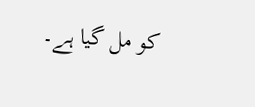کو مل گیا ہے۔